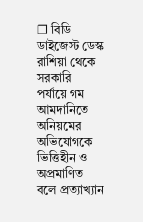❐ বিডি ডাইজেস্ট ডেস্ক
রাশিয়া থেকে সরকারি পর্যায়ে গম আমদানিতে অনিয়মের অভিযোগকে ভিত্তিহীন ও অপ্রমাণিত বলে প্রত্যাখ্যান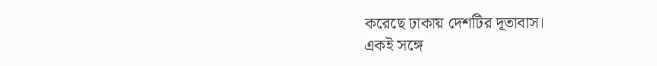করেছে ঢাকায় দেশটির দূতাবাস।
একই সঙ্গে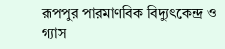রূপপুর পারমাণবিক বিদ্যুৎকেন্দ্র ও গ্যাস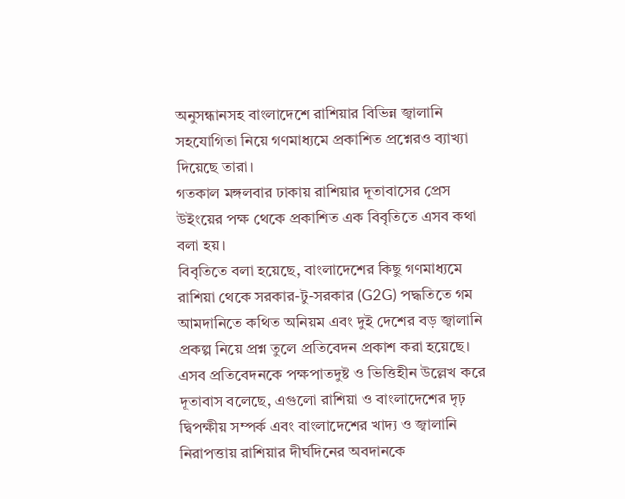অনুসন্ধানসহ বাংলাদেশে রাশিয়ার বিভিন্ন জ্বালানি সহযোগিতা নিয়ে গণমাধ্যমে প্রকাশিত প্রশ্নেরও ব্যাখ্যা দিয়েছে তারা।
গতকাল মঙ্গলবার ঢাকায় রাশিয়ার দূতাবাসের প্রেস উইংয়ের পক্ষ থেকে প্রকাশিত এক বিবৃতিতে এসব কথা বলা হয়।
বিবৃতিতে বলা হয়েছে, বাংলাদেশের কিছু গণমাধ্যমে রাশিয়া থেকে সরকার-টু-সরকার (G2G) পদ্ধতিতে গম আমদানিতে কথিত অনিয়ম এবং দুই দেশের বড় জ্বালানি প্রকল্প নিয়ে প্রশ্ন তুলে প্রতিবেদন প্রকাশ করা হয়েছে।
এসব প্রতিবেদনকে পক্ষপাতদুষ্ট ও ভিত্তিহীন উল্লেখ করে দূতাবাস বলেছে, এগুলো রাশিয়া ও বাংলাদেশের দৃঢ় দ্বিপক্ষীয় সম্পর্ক এবং বাংলাদেশের খাদ্য ও জ্বালানি নিরাপত্তায় রাশিয়ার দীর্ঘদিনের অবদানকে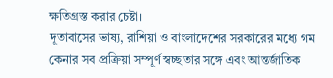ক্ষতিগ্রস্ত করার চেষ্টা।
দূতাবাসের ভাষ্য, রাশিয়া ও বাংলাদেশের সরকারের মধ্যে গম কেনার সব প্রক্রিয়া সম্পূর্ণ স্বচ্ছতার সঙ্গে এবং আন্তর্জাতিক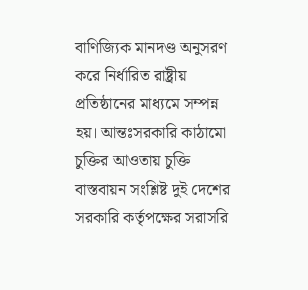বাণিজ্যিক মানদণ্ড অনুসরণ করে নির্ধারিত রাষ্ট্রীয় প্রতিষ্ঠানের মাধ্যমে সম্পন্ন হয়। আন্তঃসরকারি কাঠামো চুক্তির আওতায় চুক্তি বাস্তবায়ন সংশ্লিষ্ট দুই দেশের সরকারি কর্তৃপক্ষের সরাসরি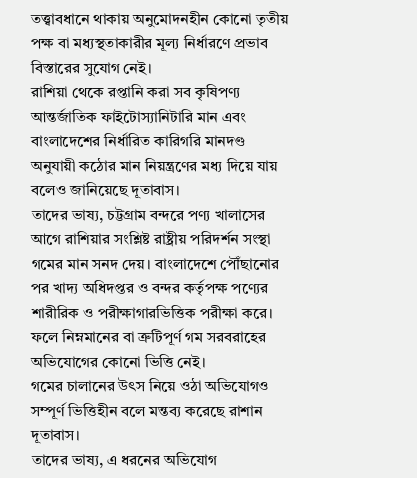তত্ত্বাবধানে থাকায় অনুমোদনহীন কোনো তৃতীয় পক্ষ বা মধ্যস্থতাকারীর মূল্য নির্ধারণে প্রভাব বিস্তারের সুযোগ নেই।
রাশিয়া থেকে রপ্তানি করা সব কৃষিপণ্য আন্তর্জাতিক ফাইটোস্যানিটারি মান এবং বাংলাদেশের নির্ধারিত কারিগরি মানদণ্ড অনুযায়ী কঠোর মান নিয়ন্ত্রণের মধ্য দিয়ে যায় বলেও জানিয়েছে দূতাবাস।
তাদের ভাষ্য, চট্টগ্রাম বন্দরে পণ্য খালাসের আগে রাশিয়ার সংশ্লিষ্ট রাষ্ট্রীয় পরিদর্শন সংস্থা গমের মান সনদ দেয়। বাংলাদেশে পৌঁছানোর পর খাদ্য অধিদপ্তর ও বন্দর কর্তৃপক্ষ পণ্যের শারীরিক ও পরীক্ষাগারভিত্তিক পরীক্ষা করে। ফলে নিম্নমানের বা ত্রুটিপূর্ণ গম সরবরাহের অভিযোগের কোনো ভিত্তি নেই।
গমের চালানের উৎস নিয়ে ওঠা অভিযোগও সম্পূর্ণ ভিত্তিহীন বলে মন্তব্য করেছে রাশান দূতাবাস।
তাদের ভাষ্য, এ ধরনের অভিযোগ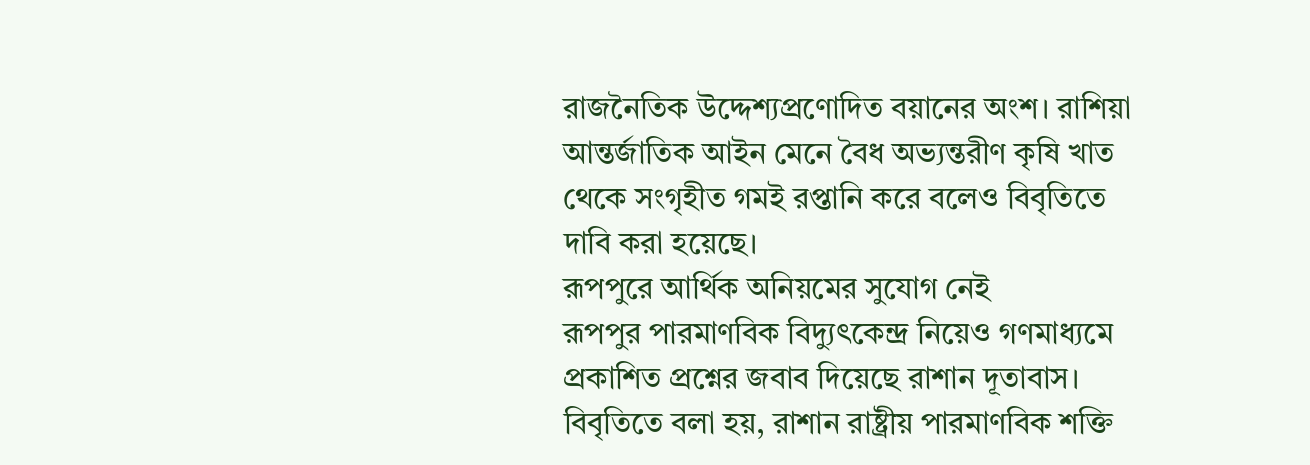রাজনৈতিক উদ্দেশ্যপ্রণোদিত বয়ানের অংশ। রাশিয়া আন্তর্জাতিক আইন মেনে বৈধ অভ্যন্তরীণ কৃষি খাত থেকে সংগৃহীত গমই রপ্তানি করে বলেও বিবৃতিতে দাবি করা হয়েছে।
রূপপুরে আর্থিক অনিয়মের সুযোগ নেই
রূপপুর পারমাণবিক বিদ্যুৎকেন্দ্র নিয়েও গণমাধ্যমে প্রকাশিত প্রশ্নের জবাব দিয়েছে রাশান দূতাবাস।
বিবৃতিতে বলা হয়, রাশান রাষ্ট্রীয় পারমাণবিক শক্তি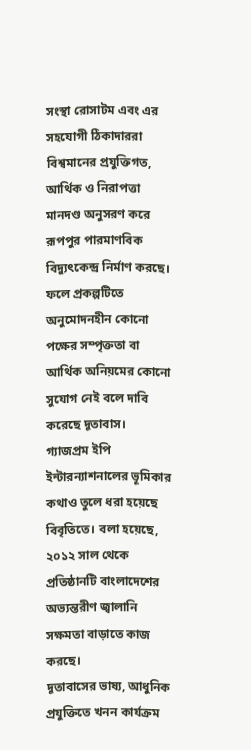সংস্থা রোসাটম এবং এর সহযোগী ঠিকাদাররা বিশ্বমানের প্রযুক্তিগত, আর্থিক ও নিরাপত্তা মানদণ্ড অনুসরণ করে রূপপুর পারমাণবিক বিদ্যুৎকেন্দ্র নির্মাণ করছে। ফলে প্রকল্পটিতে অনুমোদনহীন কোনো পক্ষের সম্পৃক্ততা বা আর্থিক অনিয়মের কোনো সুযোগ নেই বলে দাবি করেছে দূতাবাস।
গ্যাজপ্রম ইপি ইন্টারন্যাশনালের ভূমিকার কথাও তুলে ধরা হয়েছে বিবৃতিতে। বলা হয়েছে, ২০১২ সাল থেকে প্রতিষ্ঠানটি বাংলাদেশের অভ্যন্তরীণ জ্বালানি সক্ষমতা বাড়াতে কাজ করছে।
দূতাবাসের ভাষ্য, আধুনিক প্রযুক্তিতে খনন কার্যক্রম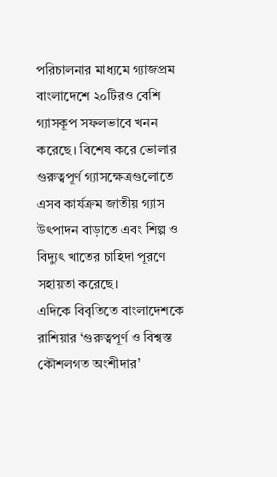পরিচালনার মাধ্যমে গ্যাজপ্রম বাংলাদেশে ২০টিরও বেশি গ্যাসকূপ সফলভাবে খনন করেছে। বিশেষ করে ভোলার গুরুত্বপূর্ণ গ্যাসক্ষেত্রগুলোতে এসব কার্যক্রম জাতীয় গ্যাস উৎপাদন বাড়াতে এবং শিল্প ও বিদ্যুৎ খাতের চাহিদা পূরণে সহায়তা করেছে।
এদিকে বিবৃতিতে বাংলাদেশকে রাশিয়ার ‘গুরুত্বপূর্ণ ও বিশ্বস্ত কৌশলগত অংশীদার’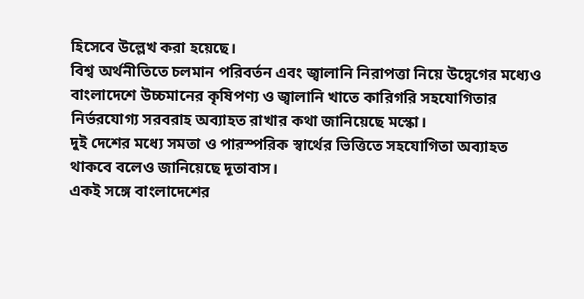হিসেবে উল্লেখ করা হয়েছে।
বিশ্ব অর্থনীতিতে চলমান পরিবর্তন এবং জ্বালানি নিরাপত্তা নিয়ে উদ্বেগের মধ্যেও বাংলাদেশে উচ্চমানের কৃষিপণ্য ও জ্বালানি খাতে কারিগরি সহযোগিতার নির্ভরযোগ্য সরবরাহ অব্যাহত রাখার কথা জানিয়েছে মস্কো।
দুই দেশের মধ্যে সমতা ও পারস্পরিক স্বার্থের ভিত্তিতে সহযোগিতা অব্যাহত থাকবে বলেও জানিয়েছে দূতাবাস।
একই সঙ্গে বাংলাদেশের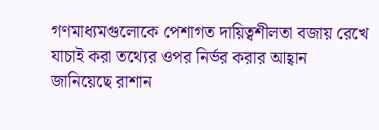গণমাধ্যমগুলোকে পেশাগত দায়িত্বশীলতা বজায় রেখে যাচাই করা তথ্যের ওপর নির্ভর করার আহ্বান জানিয়েছে রাশান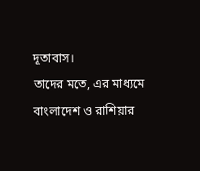দূতাবাস।
তাদের মতে, এর মাধ্যমে বাংলাদেশ ও রাশিয়ার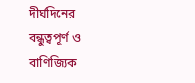দীর্ঘদিনের বন্ধুত্বপূর্ণ ও বাণিজ্যিক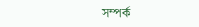সম্পর্ক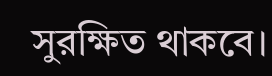সুরক্ষিত থাকবে।